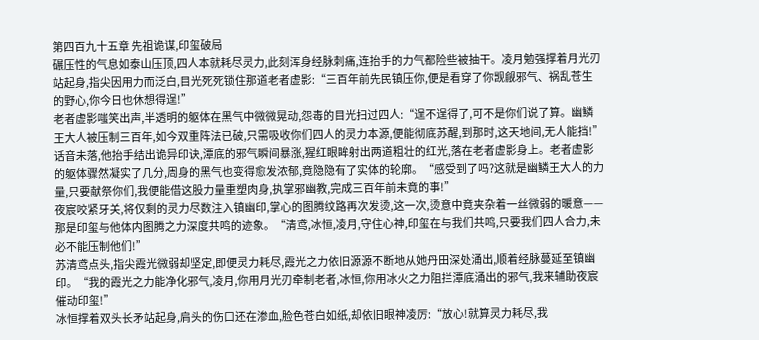第四百九十五章 先祖诡谋,印玺破局
碾压性的气息如泰山压顶,四人本就耗尽灵力,此刻浑身经脉刺痛,连抬手的力气都险些被抽干。凌月勉强撑着月光刃站起身,指尖因用力而泛白,目光死死锁住那道老者虚影:“三百年前先民镇压你,便是看穿了你觊觎邪气、祸乱苍生的野心,你今日也休想得逞!”
老者虚影嗤笑出声,半透明的躯体在黑气中微微晃动,怨毒的目光扫过四人:“逞不逞得了,可不是你们说了算。幽鳞王大人被压制三百年,如今双重阵法已破,只需吸收你们四人的灵力本源,便能彻底苏醒,到那时,这天地间,无人能挡!”
话音未落,他抬手结出诡异印诀,潭底的邪气瞬间暴涨,猩红眼眸射出两道粗壮的红光,落在老者虚影身上。老者虚影的躯体骤然凝实了几分,周身的黑气也变得愈发浓郁,竟隐隐有了实体的轮廓。“感受到了吗?这就是幽鳞王大人的力量,只要献祭你们,我便能借这股力量重塑肉身,执掌邪幽教,完成三百年前未竟的事!”
夜宸咬紧牙关,将仅剩的灵力尽数注入镇幽印,掌心的图腾纹路再次发烫,这一次,烫意中竟夹杂着一丝微弱的暖意——那是印玺与他体内图腾之力深度共鸣的迹象。“清鸢,冰恒,凌月,守住心神,印玺在与我们共鸣,只要我们四人合力,未必不能压制他们!”
苏清鸢点头,指尖霞光微弱却坚定,即便灵力耗尽,霞光之力依旧源源不断地从她丹田深处涌出,顺着经脉蔓延至镇幽印。“我的霞光之力能净化邪气,凌月,你用月光刃牵制老者,冰恒,你用冰火之力阻拦潭底涌出的邪气,我来辅助夜宸催动印玺!”
冰恒撑着双头长矛站起身,肩头的伤口还在渗血,脸色苍白如纸,却依旧眼神凌厉:“放心!就算灵力耗尽,我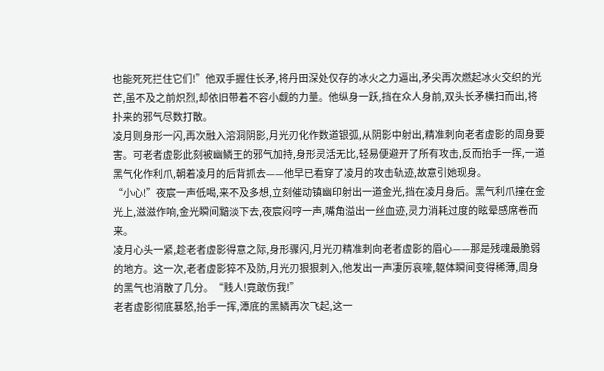也能死死拦住它们!”他双手握住长矛,将丹田深处仅存的冰火之力逼出,矛尖再次燃起冰火交织的光芒,虽不及之前炽烈,却依旧带着不容小觑的力量。他纵身一跃,挡在众人身前,双头长矛横扫而出,将扑来的邪气尽数打散。
凌月则身形一闪,再次融入溶洞阴影,月光刃化作数道银弧,从阴影中射出,精准刺向老者虚影的周身要害。可老者虚影此刻被幽鳞王的邪气加持,身形灵活无比,轻易便避开了所有攻击,反而抬手一挥,一道黑气化作利爪,朝着凌月的后背抓去——他早已看穿了凌月的攻击轨迹,故意引她现身。
“小心!”夜宸一声低喝,来不及多想,立刻催动镇幽印射出一道金光,挡在凌月身后。黑气利爪撞在金光上,滋滋作响,金光瞬间黯淡下去,夜宸闷哼一声,嘴角溢出一丝血迹,灵力消耗过度的眩晕感席卷而来。
凌月心头一紧,趁老者虚影得意之际,身形骤闪,月光刃精准刺向老者虚影的眉心——那是残魂最脆弱的地方。这一次,老者虚影猝不及防,月光刃狠狠刺入,他发出一声凄厉哀嚎,躯体瞬间变得稀薄,周身的黑气也消散了几分。“贱人!竟敢伤我!”
老者虚影彻底暴怒,抬手一挥,潭底的黑鳞再次飞起,这一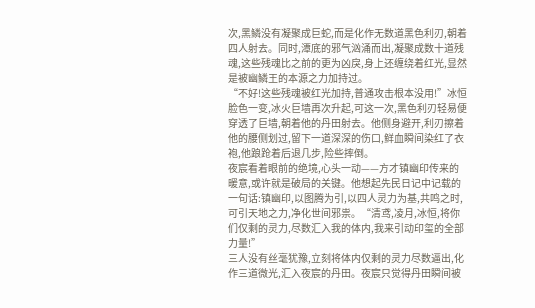次,黑鳞没有凝聚成巨蛇,而是化作无数道黑色利刃,朝着四人射去。同时,潭底的邪气汹涌而出,凝聚成数十道残魂,这些残魂比之前的更为凶戾,身上还缠绕着红光,显然是被幽鳞王的本源之力加持过。
“不好!这些残魂被红光加持,普通攻击根本没用!”冰恒脸色一变,冰火巨墙再次升起,可这一次,黑色利刃轻易便穿透了巨墙,朝着他的丹田射去。他侧身避开,利刃擦着他的腰侧划过,留下一道深深的伤口,鲜血瞬间染红了衣袍,他踉跄着后退几步,险些摔倒。
夜宸看着眼前的绝境,心头一动——方才镇幽印传来的暖意,或许就是破局的关键。他想起先民日记中记载的一句话:镇幽印,以图腾为引,以四人灵力为基,共鸣之时,可引天地之力,净化世间邪祟。“清鸢,凌月,冰恒,将你们仅剩的灵力,尽数汇入我的体内,我来引动印玺的全部力量!”
三人没有丝毫犹豫,立刻将体内仅剩的灵力尽数逼出,化作三道微光,汇入夜宸的丹田。夜宸只觉得丹田瞬间被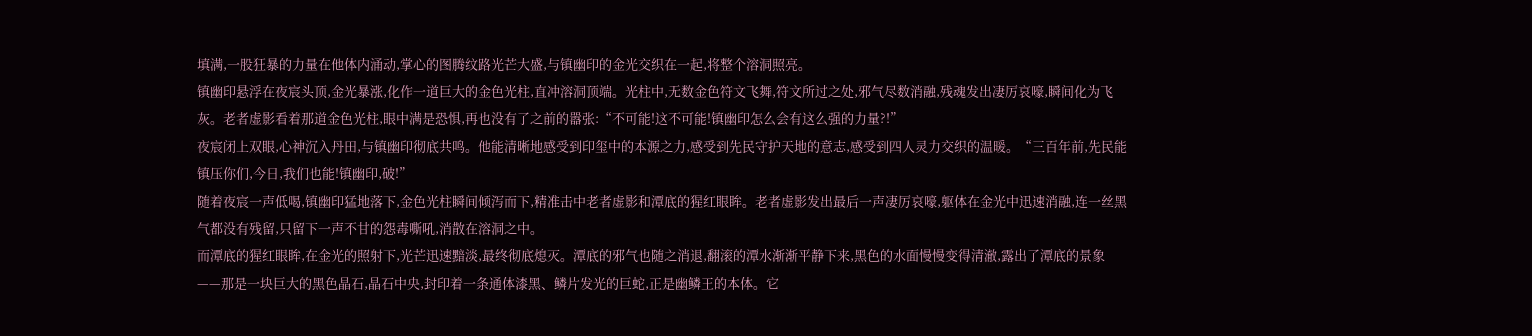填满,一股狂暴的力量在他体内涌动,掌心的图腾纹路光芒大盛,与镇幽印的金光交织在一起,将整个溶洞照亮。
镇幽印悬浮在夜宸头顶,金光暴涨,化作一道巨大的金色光柱,直冲溶洞顶端。光柱中,无数金色符文飞舞,符文所过之处,邪气尽数消融,残魂发出凄厉哀嚎,瞬间化为飞灰。老者虚影看着那道金色光柱,眼中满是恐惧,再也没有了之前的嚣张:“不可能!这不可能!镇幽印怎么会有这么强的力量?!”
夜宸闭上双眼,心神沉入丹田,与镇幽印彻底共鸣。他能清晰地感受到印玺中的本源之力,感受到先民守护天地的意志,感受到四人灵力交织的温暖。“三百年前,先民能镇压你们,今日,我们也能!镇幽印,破!”
随着夜宸一声低喝,镇幽印猛地落下,金色光柱瞬间倾泻而下,精准击中老者虚影和潭底的猩红眼眸。老者虚影发出最后一声凄厉哀嚎,躯体在金光中迅速消融,连一丝黑气都没有残留,只留下一声不甘的怨毒嘶吼,消散在溶洞之中。
而潭底的猩红眼眸,在金光的照射下,光芒迅速黯淡,最终彻底熄灭。潭底的邪气也随之消退,翻滚的潭水渐渐平静下来,黑色的水面慢慢变得清澈,露出了潭底的景象——那是一块巨大的黑色晶石,晶石中央,封印着一条通体漆黑、鳞片发光的巨蛇,正是幽鳞王的本体。它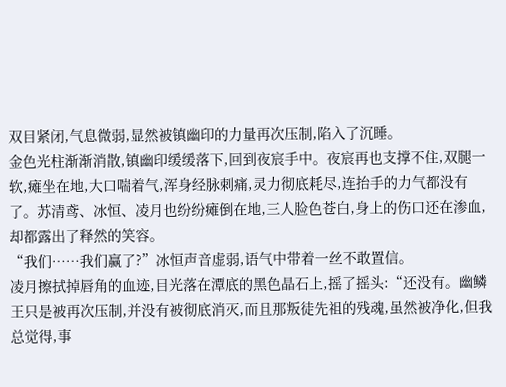双目紧闭,气息微弱,显然被镇幽印的力量再次压制,陷入了沉睡。
金色光柱渐渐消散,镇幽印缓缓落下,回到夜宸手中。夜宸再也支撑不住,双腿一软,瘫坐在地,大口喘着气,浑身经脉刺痛,灵力彻底耗尽,连抬手的力气都没有了。苏清鸢、冰恒、凌月也纷纷瘫倒在地,三人脸色苍白,身上的伤口还在渗血,却都露出了释然的笑容。
“我们……我们赢了?”冰恒声音虚弱,语气中带着一丝不敢置信。
凌月擦拭掉唇角的血迹,目光落在潭底的黑色晶石上,摇了摇头:“还没有。幽鳞王只是被再次压制,并没有被彻底消灭,而且那叛徒先祖的残魂,虽然被净化,但我总觉得,事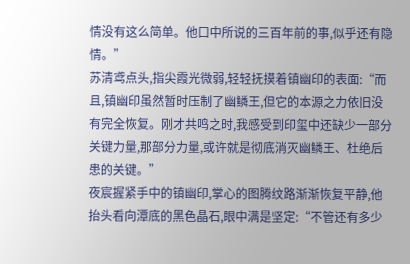情没有这么简单。他口中所说的三百年前的事,似乎还有隐情。”
苏清鸢点头,指尖霞光微弱,轻轻抚摸着镇幽印的表面:“而且,镇幽印虽然暂时压制了幽鳞王,但它的本源之力依旧没有完全恢复。刚才共鸣之时,我感受到印玺中还缺少一部分关键力量,那部分力量,或许就是彻底消灭幽鳞王、杜绝后患的关键。”
夜宸握紧手中的镇幽印,掌心的图腾纹路渐渐恢复平静,他抬头看向潭底的黑色晶石,眼中满是坚定:“不管还有多少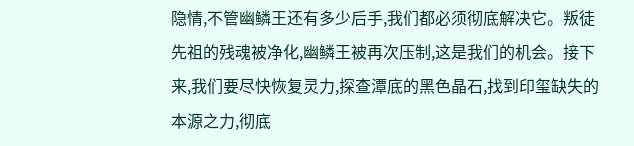隐情,不管幽鳞王还有多少后手,我们都必须彻底解决它。叛徒先祖的残魂被净化,幽鳞王被再次压制,这是我们的机会。接下来,我们要尽快恢复灵力,探查潭底的黑色晶石,找到印玺缺失的本源之力,彻底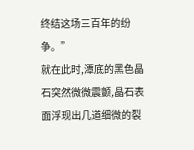终结这场三百年的纷争。”
就在此时,潭底的黑色晶石突然微微震颤,晶石表面浮现出几道细微的裂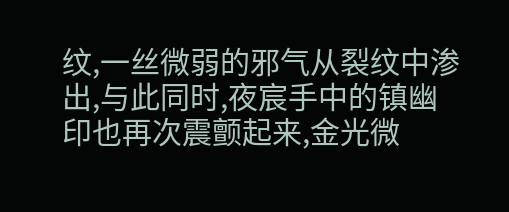纹,一丝微弱的邪气从裂纹中渗出,与此同时,夜宸手中的镇幽印也再次震颤起来,金光微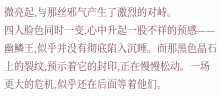微亮起,与那丝邪气产生了激烈的对峙。
四人脸色同时一变,心中升起一股不祥的预感——幽鳞王,似乎并没有彻底陷入沉睡。而那黑色晶石上的裂纹,预示着它的封印,正在慢慢松动。一场更大的危机,似乎还在后面等着他们。